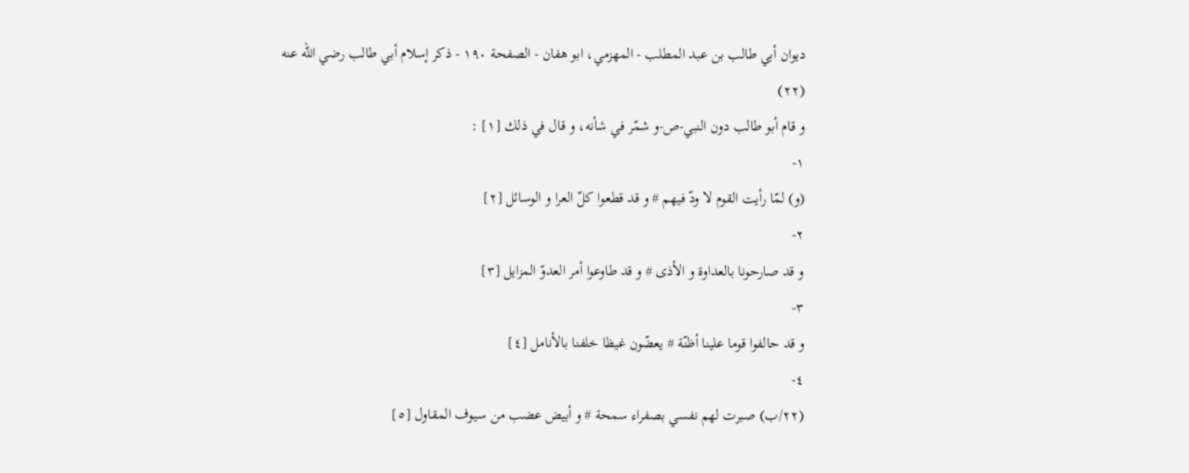ديوان أبي طالب بن عبد المطلب - المهزمي، ابو هفان - الصفحة ١٩٠ - ذكر إسلام أبي طالب رضي اللّه عنه
(٢٢)
و قام أبو طالب دون النبي-ص-و شمّر في شأنه، و قال في ذلك [١] :
١-
(و) لمّا رأيت القوم لا ودّ فيهم # و قد قطعوا كلّ العرا و الوسائل [٢]
٢-
و قد صارحونا بالعداوة و الأذى # و قد طاوعوا أمر العدوّ المزايل [٣]
٣-
و قد حالفوا قوما علينا أظنّة # يعضّون غيظا خلفنا بالأنامل [٤]
٤-
(٢٢/ب) صبرت لهم نفسي بصفراء سمحة # و أبيض عضب من سيوف المقاول [٥]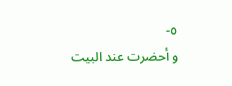٥-
و أحضرت عند البيت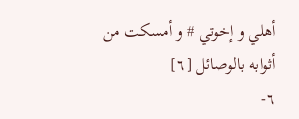أهلي و إخوتي # و أمسكت من أثوابه بالوصائل [٦]
٦-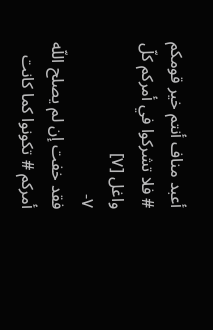أعبد مناف أنتم خير قومكم # فلا تشركوا في أمركم كلّ واغل [٧]
٧-
فقد خفت إن لم يصلح اللّه أمركم # تكونوا كما كانت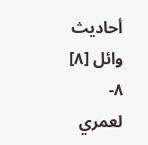أحاديث وائل [٨]
٨-
لعمري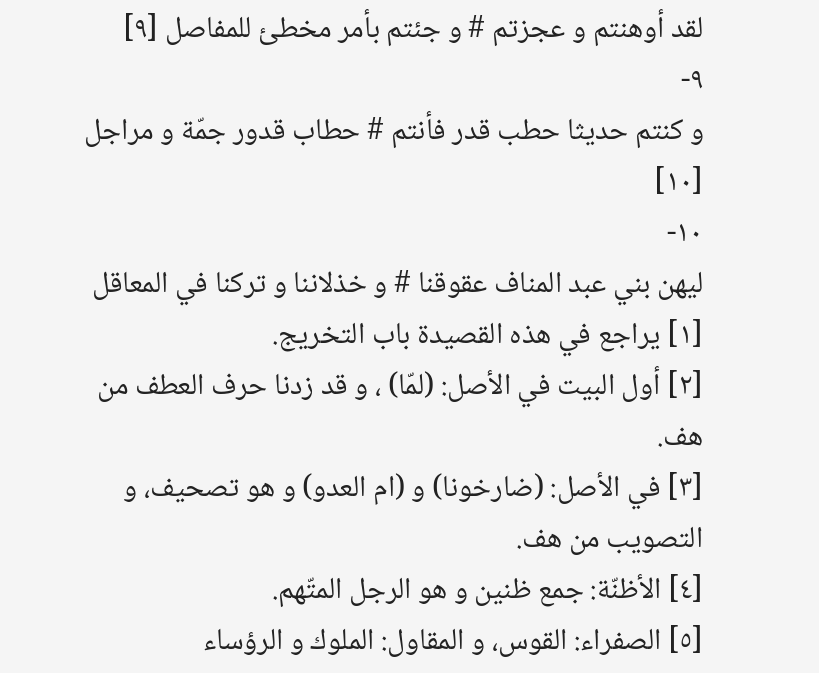لقد أوهنتم و عجزتم # و جئتم بأمر مخطئ للمفاصل [٩]
٩-
و كنتم حديثا حطب قدر فأنتم # حطاب قدور جمّة و مراجل [١٠]
١٠-
ليهن بني عبد المناف عقوقنا # و خذلاننا و تركنا في المعاقل
[١] يراجع في هذه القصيدة باب التخريج.
[٢] أول البيت في الأصل: (لمّا) ، و قد زدنا حرف العطف من هف.
[٣] في الأصل: (ضارخونا) و (ام العدو) و هو تصحيف، و التصويب من هف.
[٤] الأظنّة: جمع ظنين و هو الرجل المتّهم.
[٥] الصفراء: القوس، و المقاول: الملوك و الرؤساء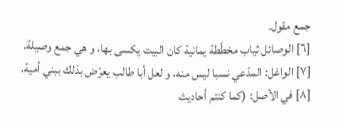جمع مقول.
[٦] الوصائل ثياب مخطّطة يمانية كان البيت يكسى بها، و هي جمع وصيلة.
[٧] الواغل: المدّعي نسبا ليس منه، و لعل أبا طالب يعرّض بذلك ببني أمية.
[٨] في الأصل: (كما كنتم أحاديث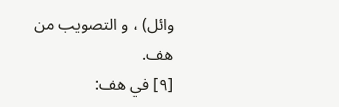وائل) ، و التصويب من هف.
[٩] في هف: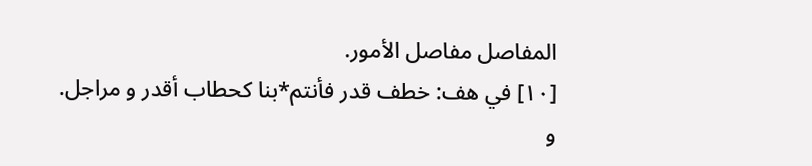المفاصل مفاصل الأمور.
[١٠] في هف: خطف قدر فأنتم*بنا كحطاب أقدر و مراجل. و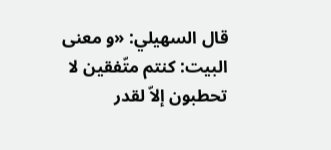قال السهيلي: «و معنى البيت: كنتم متّفقين لا تحطبون إلاّ لقدر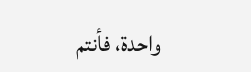واحدة، فأنتم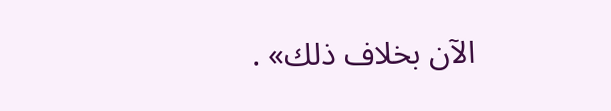الآن بخلاف ذلك» .